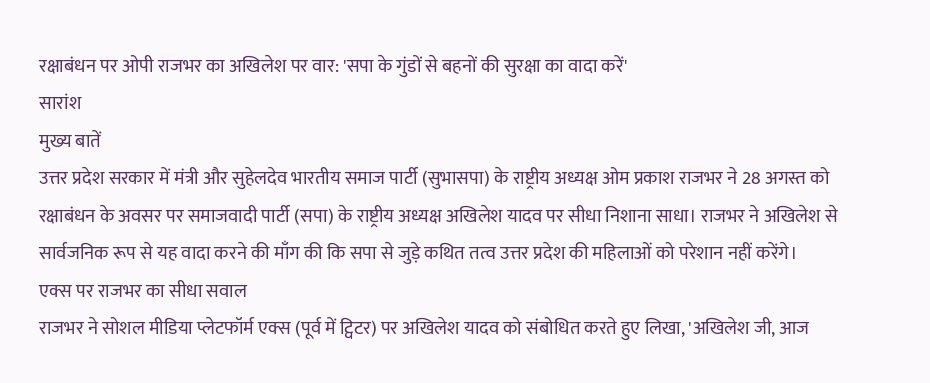रक्षाबंधन पर ओपी राजभर का अखिलेश पर वार: 'सपा के गुंडों से बहनों की सुरक्षा का वादा करें'
सारांश
मुख्य बातें
उत्तर प्रदेश सरकार में मंत्री और सुहेलदेव भारतीय समाज पार्टी (सुभासपा) के राष्ट्रीय अध्यक्ष ओम प्रकाश राजभर ने 28 अगस्त को रक्षाबंधन के अवसर पर समाजवादी पार्टी (सपा) के राष्ट्रीय अध्यक्ष अखिलेश यादव पर सीधा निशाना साधा। राजभर ने अखिलेश से सार्वजनिक रूप से यह वादा करने की माँग की कि सपा से जुड़े कथित तत्व उत्तर प्रदेश की महिलाओं को परेशान नहीं करेंगे।
एक्स पर राजभर का सीधा सवाल
राजभर ने सोशल मीडिया प्लेटफॉर्म एक्स (पूर्व में ट्विटर) पर अखिलेश यादव को संबोधित करते हुए लिखा, 'अखिलेश जी, आज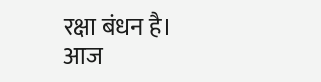रक्षा बंधन है। आज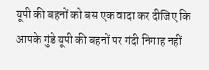यूपी की बहनों को बस एक वादा कर दीजिए कि आपके गुंडे यूपी की बहनों पर गंदी निगाह नहीं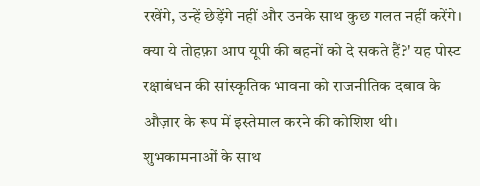रखेंगे, उन्हें छेड़ेंगे नहीं और उनके साथ कुछ गलत नहीं करेंगे। क्या ये तोहफ़ा आप यूपी की बहनों को दे सकते हैं?' यह पोस्ट रक्षाबंधन की सांस्कृतिक भावना को राजनीतिक दबाव के औज़ार के रूप में इस्तेमाल करने की कोशिश थी।
शुभकामनाओं के साथ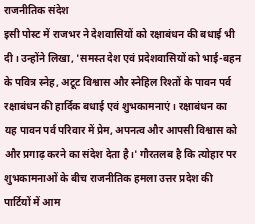राजनीतिक संदेश
इसी पोस्ट में राजभर ने देशवासियों को रक्षाबंधन की बधाई भी दी। उन्होंने लिखा, 'समस्त देश एवं प्रदेशवासियों को भाई-बहन के पवित्र स्नेह, अटूट विश्वास और स्नेहिल रिश्तों के पावन पर्व रक्षाबंधन की हार्दिक बधाई एवं शुभकामनाएं। रक्षाबंधन का यह पावन पर्व परिवार में प्रेम, अपनत्व और आपसी विश्वास को और प्रगाढ़ करने का संदेश देता है।' गौरतलब है कि त्योहार पर शुभकामनाओं के बीच राजनीतिक हमला उत्तर प्रदेश की पार्टियों में आम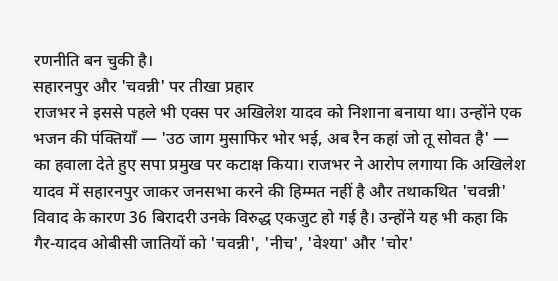रणनीति बन चुकी है।
सहारनपुर और 'चवन्नी' पर तीखा प्रहार
राजभर ने इससे पहले भी एक्स पर अखिलेश यादव को निशाना बनाया था। उन्होंने एक भजन की पंक्तियाँ — 'उठ जाग मुसाफिर भोर भई, अब रैन कहां जो तू सोवत है' — का हवाला देते हुए सपा प्रमुख पर कटाक्ष किया। राजभर ने आरोप लगाया कि अखिलेश यादव में सहारनपुर जाकर जनसभा करने की हिम्मत नहीं है और तथाकथित 'चवन्नी' विवाद के कारण 36 बिरादरी उनके विरुद्ध एकजुट हो गई है। उन्होंने यह भी कहा कि गैर-यादव ओबीसी जातियों को 'चवन्नी', 'नीच', 'वेश्या' और 'चोर'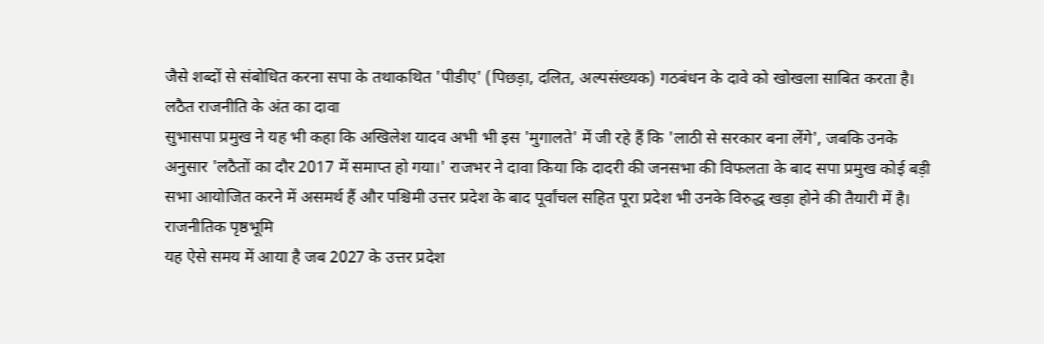जैसे शब्दों से संबोधित करना सपा के तथाकथित 'पीडीए' (पिछड़ा, दलित, अल्पसंख्यक) गठबंधन के दावे को खोखला साबित करता है।
लठैत राजनीति के अंत का दावा
सुभासपा प्रमुख ने यह भी कहा कि अखिलेश यादव अभी भी इस 'मुगालते' में जी रहे हैं कि 'लाठी से सरकार बना लेंगे', जबकि उनके अनुसार 'लठैतों का दौर 2017 में समाप्त हो गया।' राजभर ने दावा किया कि दादरी की जनसभा की विफलता के बाद सपा प्रमुख कोई बड़ी सभा आयोजित करने में असमर्थ हैं और पश्चिमी उत्तर प्रदेश के बाद पूर्वांचल सहित पूरा प्रदेश भी उनके विरुद्ध खड़ा होने की तैयारी में है।
राजनीतिक पृष्ठभूमि
यह ऐसे समय में आया है जब 2027 के उत्तर प्रदेश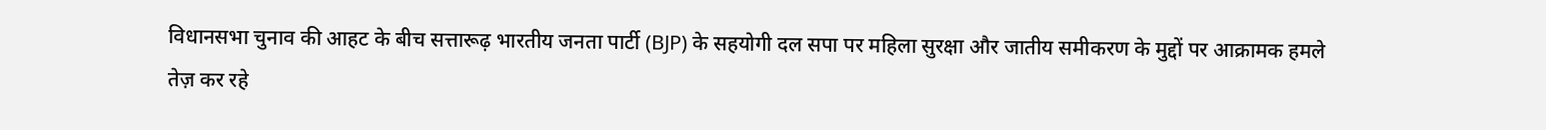विधानसभा चुनाव की आहट के बीच सत्तारूढ़ भारतीय जनता पार्टी (BJP) के सहयोगी दल सपा पर महिला सुरक्षा और जातीय समीकरण के मुद्दों पर आक्रामक हमले तेज़ कर रहे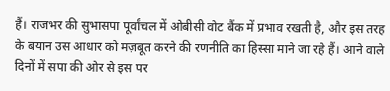हैं। राजभर की सुभासपा पूर्वांचल में ओबीसी वोट बैंक में प्रभाव रखती है, और इस तरह के बयान उस आधार को मज़बूत करने की रणनीति का हिस्सा माने जा रहे हैं। आने वाले दिनों में सपा की ओर से इस पर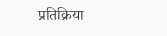प्रतिक्रिया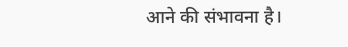आने की संभावना है।